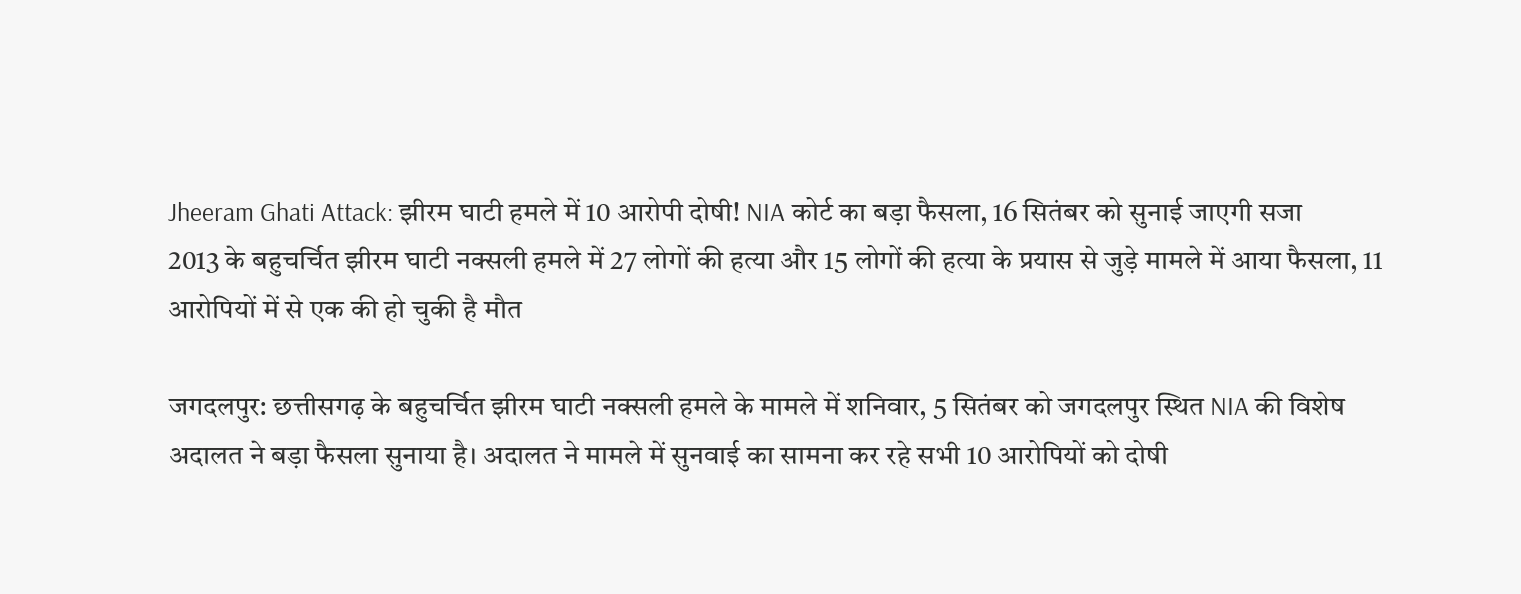Jheeram Ghati Attack: झीरम घाटी हमले में 10 आरोपी दोषी! NIA कोर्ट का बड़ा फैसला, 16 सितंबर को सुनाई जाएगी सजा
2013 के बहुचर्चित झीरम घाटी नक्सली हमले में 27 लोगों की हत्या और 15 लोगों की हत्या के प्रयास से जुड़े मामले में आया फैसला, 11 आरोपियों में से एक की हो चुकी है मौत

जगदलपुर: छत्तीसगढ़ के बहुचर्चित झीरम घाटी नक्सली हमले के मामले में शनिवार, 5 सितंबर को जगदलपुर स्थित NIA की विशेष अदालत ने बड़ा फैसला सुनाया है। अदालत ने मामले में सुनवाई का सामना कर रहे सभी 10 आरोपियों को दोषी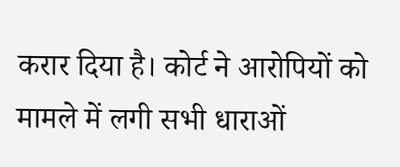करार दिया है। कोर्ट ने आरोपियों को मामले में लगी सभी धाराओं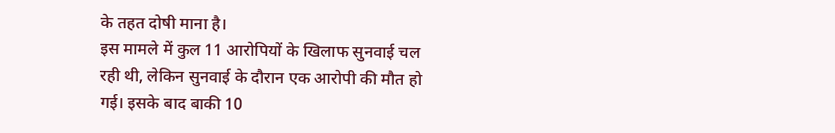के तहत दोषी माना है।
इस मामले में कुल 11 आरोपियों के खिलाफ सुनवाई चल रही थी, लेकिन सुनवाई के दौरान एक आरोपी की मौत हो गई। इसके बाद बाकी 10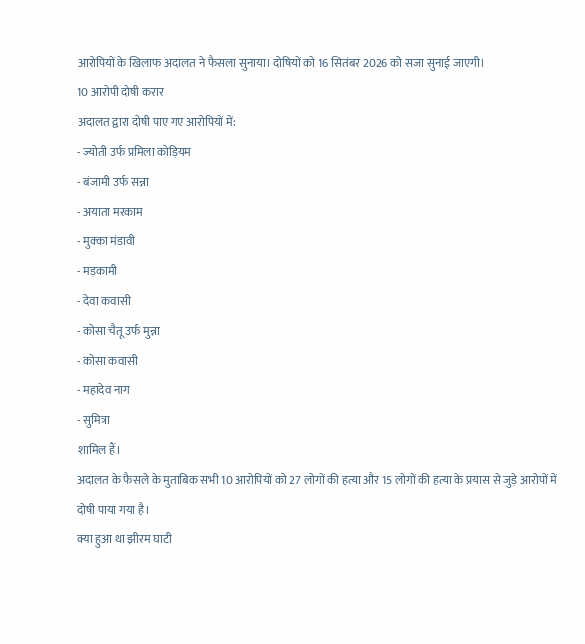आरोपियों के खिलाफ अदालत ने फैसला सुनाया। दोषियों को 16 सितंबर 2026 को सजा सुनाई जाएगी।
10 आरोपी दोषी करार
अदालत द्वारा दोषी पाए गए आरोपियों में:
- ज्योती उर्फ प्रमिला कोड़ियम
- बंजामी उर्फ सन्ना
- अयाता मरकाम
- मुक्का मंडावी
- मड़कामी
- देवा कवासी
- कोसा चैतू उर्फ मुन्ना
- कोसा कवासी
- महादेव नाग
- सुमित्रा
शामिल हैं।
अदालत के फैसले के मुताबिक सभी 10 आरोपियों को 27 लोगों की हत्या और 15 लोगों की हत्या के प्रयास से जुड़े आरोपों में दोषी पाया गया है।
क्या हुआ था झीरम घाटी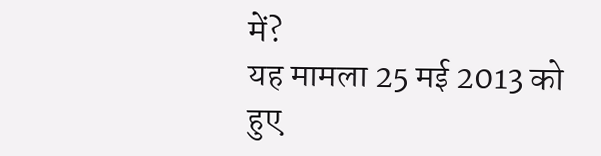में?
यह मामला 25 मई 2013 को हुए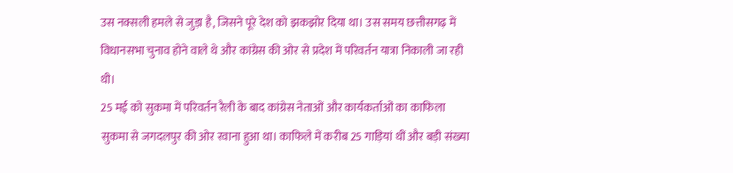उस नक्सली हमले से जुड़ा है, जिसने पूरे देश को झकझोर दिया था। उस समय छत्तीसगढ़ में विधानसभा चुनाव होने वाले थे और कांग्रेस की ओर से प्रदेश में परिवर्तन यात्रा निकाली जा रही थी।
25 मई को सुकमा में परिवर्तन रैली के बाद कांग्रेस नेताओं और कार्यकर्ताओं का काफिला सुकमा से जगदलपुर की ओर रवाना हुआ था। काफिले में करीब 25 गाड़ियां थीं और बड़ी संख्या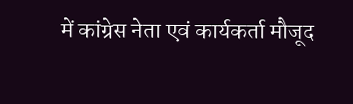में कांग्रेस नेता एवं कार्यकर्ता मौजूद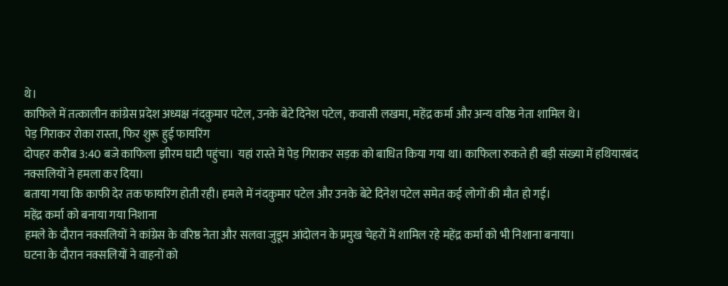थे।
काफिले में तत्कालीन कांग्रेस प्रदेश अध्यक्ष नंदकुमार पटेल, उनके बेटे दिनेश पटेल, कवासी लखमा, महेंद्र कर्मा और अन्य वरिष्ठ नेता शामिल थे।
पेड़ गिराकर रोका रास्ता, फिर शुरू हुई फायरिंग
दोपहर करीब 3:40 बजे काफिला झीरम घाटी पहुंचा। यहां रास्ते में पेड़ गिराकर सड़क को बाधित किया गया था। काफिला रुकते ही बड़ी संख्या में हथियारबंद नक्सलियों ने हमला कर दिया।
बताया गया कि काफी देर तक फायरिंग होती रही। हमले में नंदकुमार पटेल और उनके बेटे दिनेश पटेल समेत कई लोगों की मौत हो गई।
महेंद्र कर्मा को बनाया गया निशाना
हमले के दौरान नक्सलियों ने कांग्रेस के वरिष्ठ नेता और सलवा जुडूम आंदोलन के प्रमुख चेहरों में शामिल रहे महेंद्र कर्मा को भी निशाना बनाया।
घटना के दौरान नक्सलियों ने वाहनों को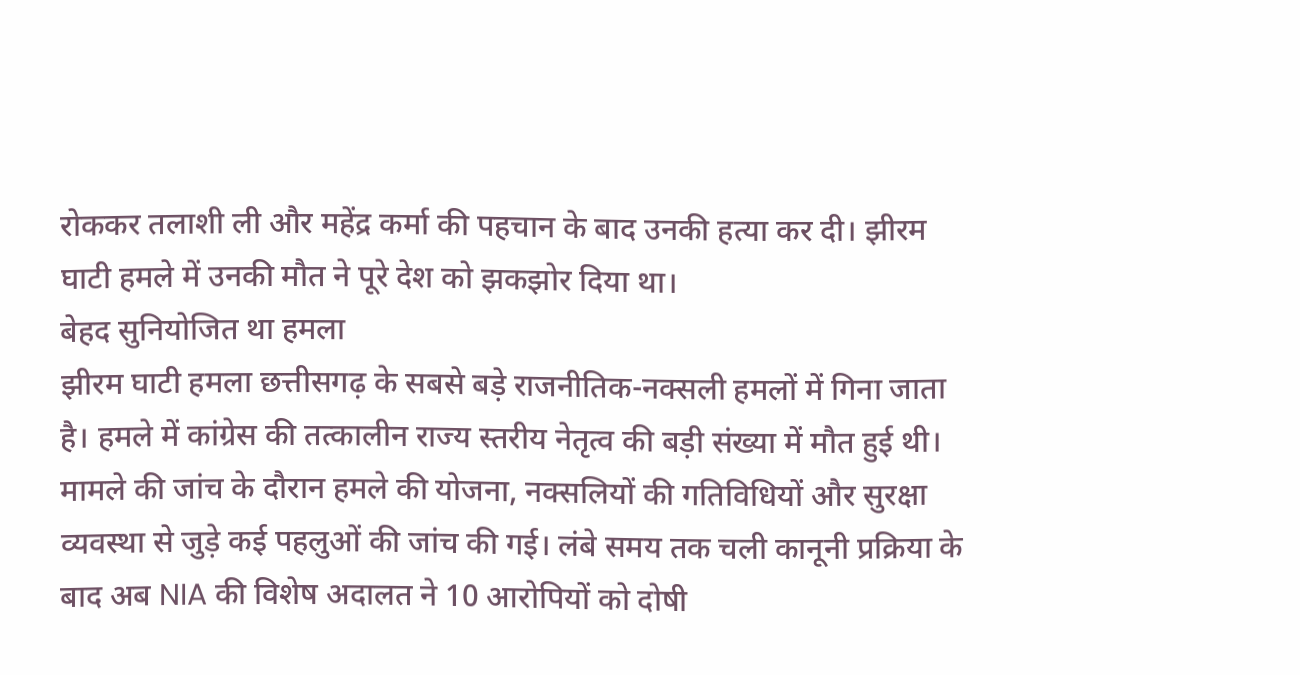रोककर तलाशी ली और महेंद्र कर्मा की पहचान के बाद उनकी हत्या कर दी। झीरम घाटी हमले में उनकी मौत ने पूरे देश को झकझोर दिया था।
बेहद सुनियोजित था हमला
झीरम घाटी हमला छत्तीसगढ़ के सबसे बड़े राजनीतिक-नक्सली हमलों में गिना जाता है। हमले में कांग्रेस की तत्कालीन राज्य स्तरीय नेतृत्व की बड़ी संख्या में मौत हुई थी।
मामले की जांच के दौरान हमले की योजना, नक्सलियों की गतिविधियों और सुरक्षा व्यवस्था से जुड़े कई पहलुओं की जांच की गई। लंबे समय तक चली कानूनी प्रक्रिया के बाद अब NIA की विशेष अदालत ने 10 आरोपियों को दोषी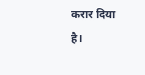करार दिया है।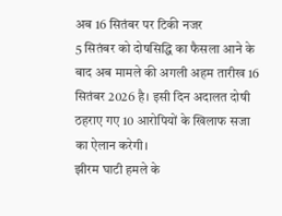अब 16 सितंबर पर टिकी नजर
5 सितंबर को दोषसिद्धि का फैसला आने के बाद अब मामले की अगली अहम तारीख 16 सितंबर 2026 है। इसी दिन अदालत दोषी ठहराए गए 10 आरोपियों के खिलाफ सजा का ऐलान करेगी।
झीरम घाटी हमले के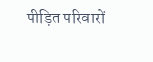पीड़ित परिवारों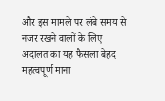और इस मामले पर लंबे समय से नजर रखने वालों के लिए अदालत का यह फैसला बेहद महत्वपूर्ण माना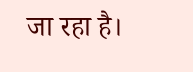जा रहा है।